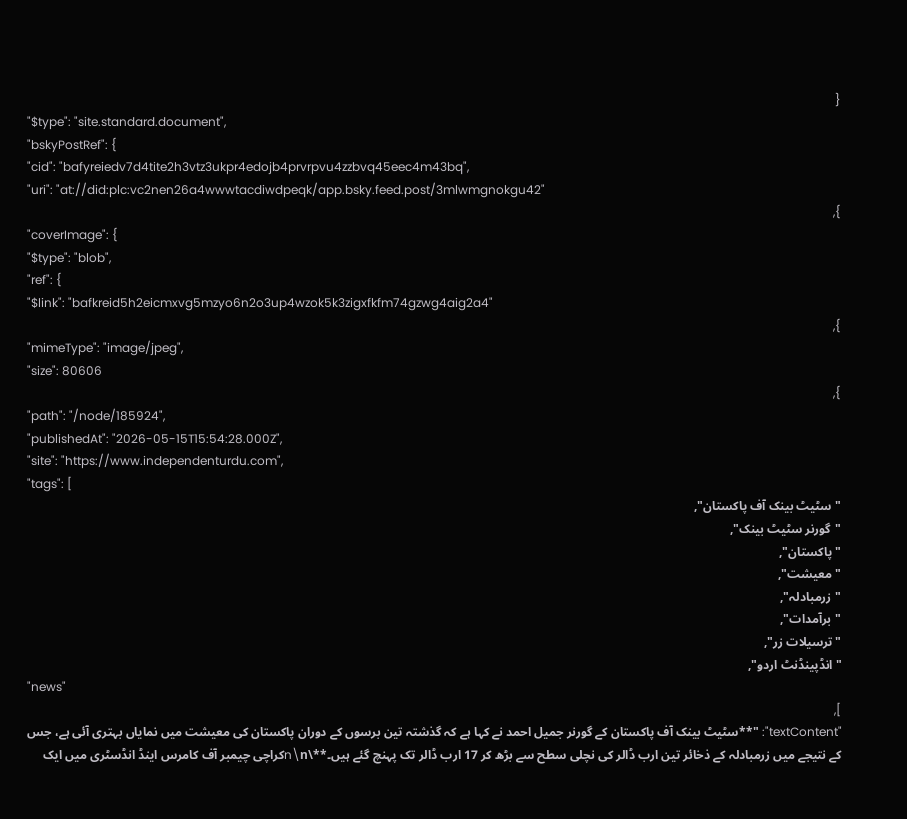{
"$type": "site.standard.document",
"bskyPostRef": {
"cid": "bafyreiedv7d4tite2h3vtz3ukpr4edojb4prvrpvu4zzbvq45eec4m43bq",
"uri": "at://did:plc:vc2nen26a4wwwtacdiwdpeqk/app.bsky.feed.post/3mlwmgnokgu42"
},
"coverImage": {
"$type": "blob",
"ref": {
"$link": "bafkreid5h2eicmxvg5mzyo6n2o3up4wzok5k3zigxfkfm74gzwg4aig2a4"
},
"mimeType": "image/jpeg",
"size": 80606
},
"path": "/node/185924",
"publishedAt": "2026-05-15T15:54:28.000Z",
"site": "https://www.independenturdu.com",
"tags": [
"سٹیٹ بینک آف پاکستان",
"گورنر سٹیٹ بینک",
"پاکستان",
"معیشت",
"زرمبادلہ",
"برآمدات",
"ترسیلات زر",
"انڈپینڈنٹ اردو",
"news"
],
"textContent": "**سٹیٹ بینک آف پاکستان کے گورنر جمیل احمد نے کہا ہے کہ گذشتہ تین برسوں کے دوران پاکستان کی معیشت میں نمایاں بہتری آئی ہے، جس کے نتیجے میں زرمبادلہ کے ذخائر تین ارب ڈالر کی نچلی سطح سے بڑھ کر 17 ارب ڈالر تک پہنچ گئے ہیں۔**\n\nکراچی چیمبر آف کامرس اینڈ انڈسٹری میں ایک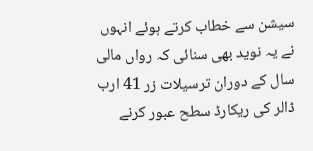سیشن سے خطاب کرتے ہوئے انہوں نے یہ نوید بھی سنائی کہ رواں مالی سال کے دوران ترسیلات زر 41 ارب ڈالر کی ریکارڈ سطح عبور کرنے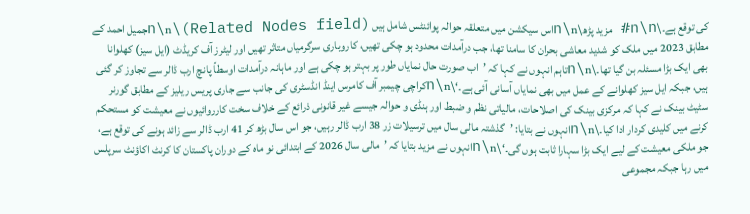کی توقع ہے۔\n\n# مزید پڑھ\n\nاس سیکشن میں متعلقہ حوالہ پوائنٹس شامل ہیں (Related Nodes field)\n\nجمیل احمد کے مطابق 2023 میں ملک کو شدید معاشی بحران کا سامنا تھا، جب درآمدات محدود ہو چکی تھیں، کاروباری سرگرمیاں متاثر تھیں اور لیٹرز آف کریڈٹ (ایل سیز) کھلوانا بھی ایک بڑا مسئلہ بن گیا تھا۔\n\nتاہم انہوں نے کہا کہ ’اب صورت حال نمایاں طور پر بہتر ہو چکی ہے اور ماہانہ درآمدات اوسطاً پانچ ارب ڈالر سے تجاوز کر گئی ہیں، جبکہ ایل سیز کھلوانے کے عمل میں بھی نمایاں آسانی آئی ہے۔‘\n\nکراچی چیمبر آف کامرس اینڈ انڈسٹری کی جانب سے جاری پریس ریلیز کے مطابق گورنر سٹیٹ بینک نے کہا کہ مرکزی بینک کی اصلاحات، مالیاتی نظم و ضبط اور ہنڈی و حوالہ جیسے غیر قانونی ذرائع کے خلاف سخت کارروائیوں نے معیشت کو مستحکم کرنے میں کلیدی کردار ادا کیا۔\n\nانہوں نے بتایا: ’گذشتہ مالی سال میں ترسیلات زر 38 ارب ڈالر رہیں، جو اس سال بڑھ کر 41 ارب ڈالر سے زائد ہونے کی توقع ہے، جو ملکی معیشت کے لیے ایک بڑا سہارا ثابت ہوں گی۔‘\n\nانہوں نے مزید بتایا کہ ’مالی سال 2026 کے ابتدائی نو ماہ کے دوران پاکستان کا کرنٹ اکاؤنٹ سرپلس میں رہا جبکہ مجموعی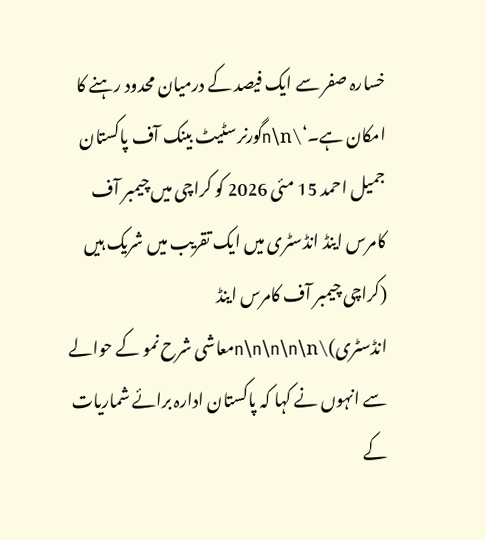خسارہ صفر سے ایک فیصد کے درمیان محدود رہنے کا امکان ہے۔‘\n\nگورنر سٹیٹ بینک آف پاکستان جمیل احمد 15 مئی 2026 کو کراچی میں چیمبر آف کامرس اینڈ انڈسٹری میں ایک تقریب میں شریک ہیں (کراچی چیمبر آف کامرس اینڈ انڈسٹری)\n\n\n\n\nمعاشی شرح نمو کے حوالے سے انہوں نے کہا کہ پاکستان ادارہ برائے شماریات کے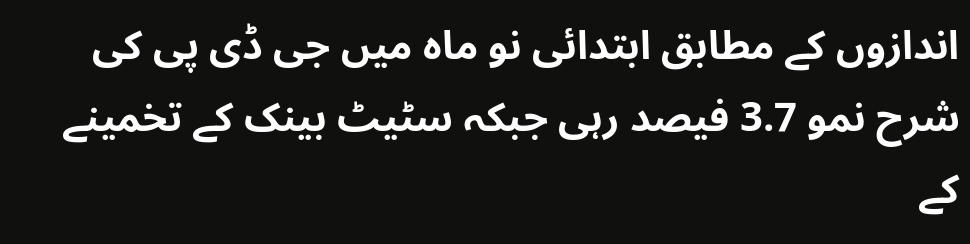اندازوں کے مطابق ابتدائی نو ماہ میں جی ڈی پی کی شرح نمو 3.7 فیصد رہی جبکہ سٹیٹ بینک کے تخمینے کے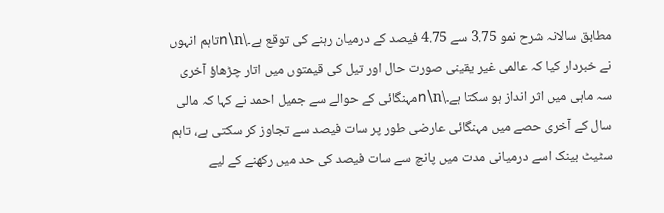مطابق سالانہ شرح نمو 3.75 سے 4.75 فیصد کے درمیان رہنے کی توقع ہے۔\n\nتاہم انہوں نے خبردار کیا کہ عالمی غیر یقینی صورت حال اور تیل کی قیمتوں میں اتار چڑھاؤ آخری سہ ماہی میں اثر انداز ہو سکتا ہے۔\n\nمہنگائی کے حوالے سے جمیل احمد نے کہا کہ مالی سال کے آخری حصے میں مہنگائی عارضی طور پر سات فیصد سے تجاوز کر سکتی ہے، تاہم سٹیٹ بینک اسے درمیانی مدت میں پانچ سے سات فیصد کی حد میں رکھنے کے لیے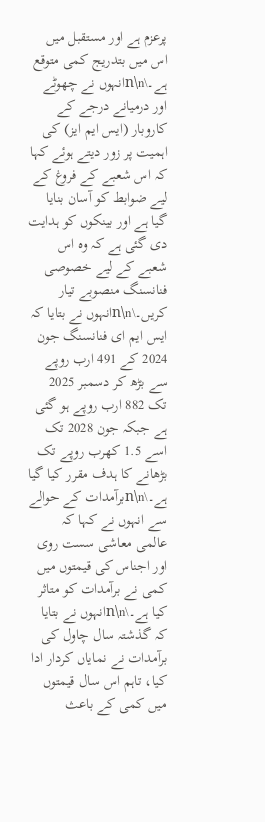پرعزم ہے اور مستقبل میں اس میں بتدریج کمی متوقع ہے۔\n\nانہوں نے چھوٹے اور درمیانے درجے کے کاروبار (ایس ایم ایز) کی اہمیت پر زور دیتے ہوئے کہا کہ اس شعبے کے فروغ کے لیے ضوابط کو آسان بنایا گیا ہے اور بینکوں کو ہدایت دی گئی ہے کہ وہ اس شعبے کے لیے خصوصی فنانسنگ منصوبے تیار کریں۔\n\nانہوں نے بتایا کہ ایس ایم ای فنانسنگ جون 2024 کے 491 ارب روپے سے بڑھ کر دسمبر 2025 تک 882 ارب روپے ہو گئی ہے جبکہ جون 2028 تک اسے 1.5 کھرب روپے تک بڑھانے کا ہدف مقرر کیا گیا ہے۔\n\nبرآمدات کے حوالے سے انہوں نے کہا کہ عالمی معاشی سست روی اور اجناس کی قیمتوں میں کمی نے برآمدات کو متاثر کیا ہے۔\n\nانہوں نے بتایا کہ گذشتہ سال چاول کی برآمدات نے نمایاں کردار ادا کیا، تاہم اس سال قیمتوں میں کمی کے باعث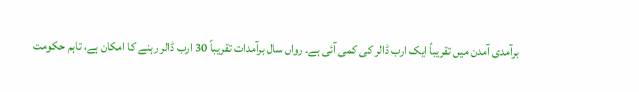برآمدی آمدن میں تقریباً ایک ارب ڈالر کی کمی آئی ہے۔ رواں سال برآمدات تقریباً 30 ارب ڈالر رہنے کا امکان ہے، تاہم حکومت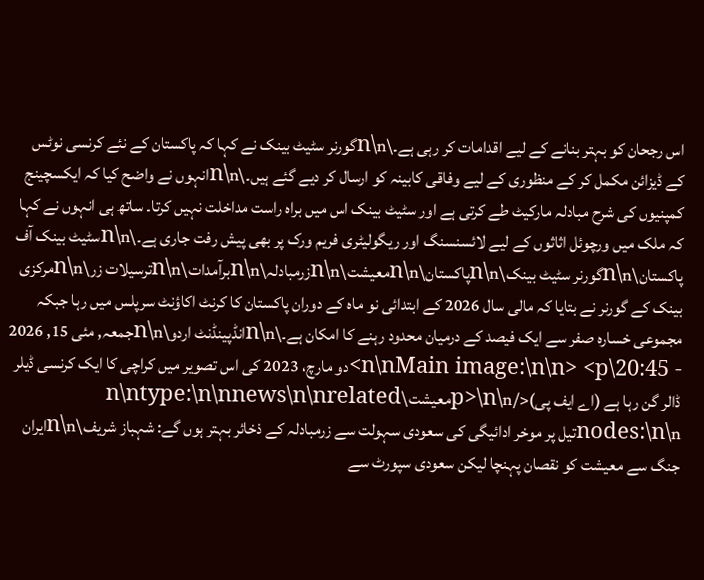اس رجحان کو بہتر بنانے کے لیے اقدامات کر رہی ہے۔\n\nگورنر سٹیٹ بینک نے کہا کہ پاکستان کے نئے کرنسی نوٹس کے ڈیزائن مکمل کر کے منظوری کے لیے وفاقی کابینہ کو ارسال کر دیے گئے ہیں۔\n\nانہوں نے واضح کیا کہ ایکسچینج کمپنیوں کی شرح مبادلہ مارکیٹ طے کرتی ہے اور سٹیٹ بینک اس میں براہ راست مداخلت نہیں کرتا۔ ساتھ ہی انہوں نے کہا کہ ملک میں ورچوئل اثاثوں کے لیے لائسنسنگ اور ریگولیٹری فریم ورک پر بھی پیش رفت جاری ہے۔\n\nسٹیٹ بینک آف پاکستان\n\nگورنر سٹیٹ بینک\n\nپاکستان\n\nمعیشت\n\nزرمبادلہ\n\nبرآمدات\n\nترسیلات زر\n\nمرکزی بینک کے گورنر نے بتایا کہ مالی سال 2026 کے ابتدائی نو ماہ کے دوران پاکستان کا کرنٹ اکاؤنٹ سرپلس میں رہا جبکہ مجموعی خسارہ صفر سے ایک فیصد کے درمیان محدود رہنے کا امکان ہے۔\n\nانڈپینڈنٹ اردو\n\nجمعہ, مئی 15, 2026 - 20:45\n\nMain image:\n\n> <p>دو مارچ، 2023 کی اس تصویر میں کراچی کا ایک کرنسی ڈیلر ڈالر گن رہا ہے (اے ایف پی)</p>\n\nمعیشت\n\ntype:\n\nnews\n\nrelated nodes:\n\nتیل پر موخر ادائیگی کی سعودی سہولت سے زرمبادلہ کے ذخائر بہتر ہوں گے: شہباز شریف\n\nایران جنگ سے معیشت کو نقصان پہنچا لیکن سعودی سپورٹ سے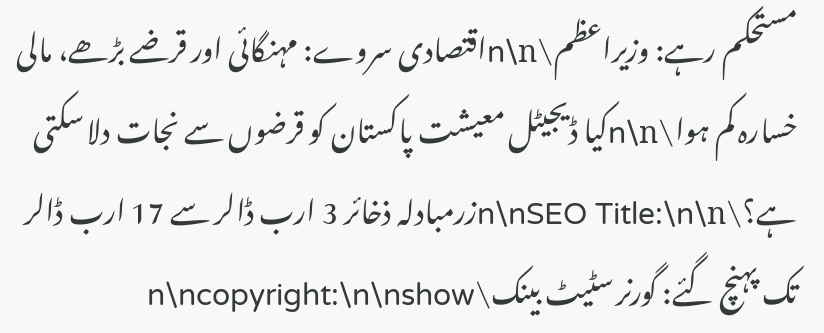مستحکم رہے: وزیراعظم\n\nاقتصادی سروے: مہنگائی اور قرضے بڑھے، مالی خسارہ کم ہوا\n\nکیا ڈیجیٹل معیشت پاکستان کو قرضوں سے نجات دلا سکتی ہے؟\n\nSEO Title:\n\nزرمبادلہ ذخائر 3 ارب ڈالر سے 17 ارب ڈالر تک پہنچ گئے: گورنر سٹیٹ بینک\n\ncopyright:\n\nshow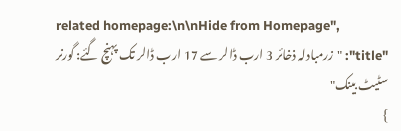related homepage:\n\nHide from Homepage",
"title": "زرمبادلہ ذخائر 3 ارب ڈالر سے 17 ارب ڈالر تک پہنچ گئے: گورنر سٹیٹ بینک"
}